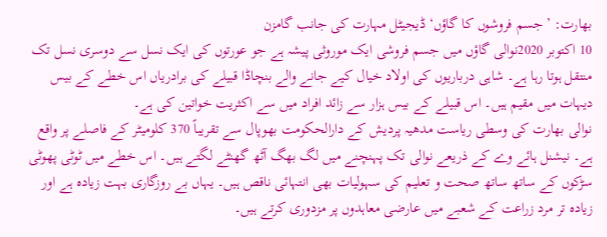بھارت: ’جسم فروشوں کا گاؤں‘ ڈیجیٹل مہارت کی جانب گامزن
10 اکتوبر 2020نوالی گاؤں میں جسم فروشی ایک موروثی پیشہ ہے جو عورتوں کی ایک نسل سے دوسری نسل تک منتقل ہوتا رہا ہے۔ شاہی درباریوں کی اولاد خیال کیے جانے والے بنچاڈا قبیلے کی برادریاں اس خطے کے بیس دیہات میں مقیم ہیں۔ اس قبیلے کے بیس ہزار سے زائد افراد میں سے اکثریت خواتین کی ہے۔
نوالی بھارت کی وسطی ریاست مدھیہ پردیش کے دارالحکومت بھوپال سے تقریباً 370 کلومیٹر کے فاصلے پر واقع ہے۔ نیشنل ہائے وے کے ذریعے نوالی تک پہنچنے میں لگ بھگ آٹھ گھنٹے لگتے ہیں۔ اس خطے میں ٹوٹی پھوٹی سڑکوں کے ساتھ ساتھ صحت و تعلیم کی سہولیات بھی انتہائی ناقص ہیں۔ یہاں بے روزگاری بہت زیادہ ہے اور زیادہ تر مرد زراعت کے شعبے میں عارضی معاہدوں پر مزدوری کرتے ہیں۔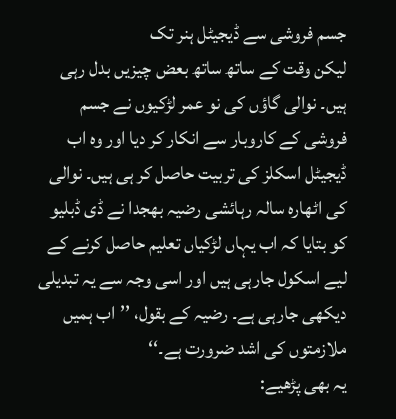جسم فروشی سے ڈیجیٹل ہنر تک
لیکن وقت کے ساتھ ساتھ بعض چیزیں بدل رہی ہیں۔ نوالی گاؤں کی نو عمر لڑکیوں نے جسم فروشی کے کاروبار سے انکار کر دیا اور وہ اب ڈیجیٹل اسکلز کی تربیت حاصل کر ہی ہیں۔ نوالی کی اٹھارہ سالہ رہائشی رضیہ بھجدا نے ڈی ڈبلیو کو بتایا کہ اب یہاں لڑکیاں تعلیم حاصل کرنے کے لیے اسکول جارہی ہیں اور اسی وجہ سے یہ تبدیلی دیکھی جارہی ہے۔ رضیہ کے بقول، ’’اب ہمیں ملازمتوں کی اشد ضرورت ہے۔‘‘
یہ بھی پڑھیے: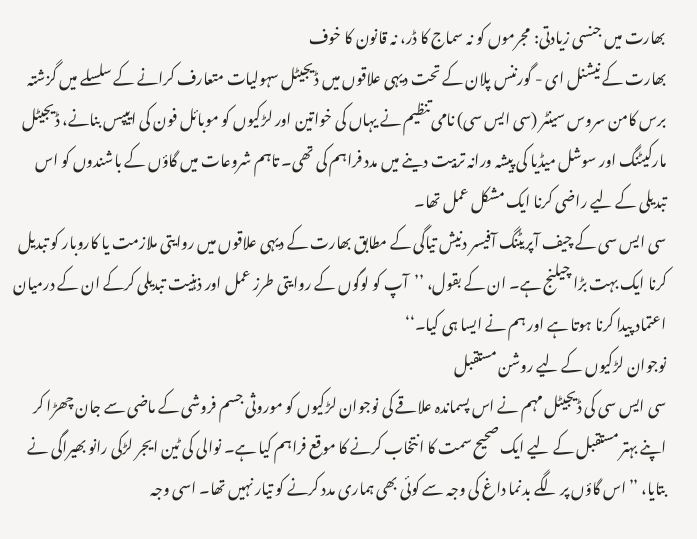بھارت میں جنسی زیادتی: مجرموں کو نہ سماج کا ڈر، نہ قانون کا خوف
بھارت کے نیشنل ای - گورننس پلان کے تحت دیہی علاقوں میں ڈیجیٹل سہولیات متعارف کرانے کے سلسلے میں گزشتہ برس کامن سروس سینٹر (سی ایس سی) نامی تنظیم نے یہاں کی خواتین اور لڑکیوں کو موبائل فون کی اییپس بنانے، ڈیجیٹل مارکیٹنگ اور سوشل میڈیا کی پیشہ ورانہ تربیت دینے میں مدد فراہم کی تھی۔ تاہم شروعات میں گاؤں کے باشندوں کو اس تبدیلی کے لیے راضی کرنا ایک مشکل عمل تھا۔
سی ایس سی کے چیف آپریٹنگ آفیسر دنیش تیاگی کے مطابق بھارت کے دیہی علاقوں میں روایتی ملازمت یا کاروبار کو تبدیل کرنا ایک بہت بڑا چیلنج ہے۔ ان کے بقول، ’’آپ کو لوگوں کے روایتی طرز عمل اور ذہنیت تبدیلی کرکے ان کے درمیان اعتماد پیدا کرنا ہوتا ہے اور ہم نے ایسا ہی کیا۔‘‘
نوجوان لڑکیوں کے لیے روشن مستقبل
سی ایس سی کی ڈیجیٹل مہم نے اس پسماندہ علاقے کی نوجوان لڑکیوں کو موروثی جسم فروشی کے ماضی سے جان چھڑا کر اپنے بہتر مستقبل کے لیے ایک صحیح سمت کا انتخاب کرنے کا موقع فراہم کیا ہے۔ نوالی کی ٹین ایجر لڑکی رانو بھیراگی نے بتایا، ’’اس گاؤں پر لگے بدنما داغ کی وجہ سے کوئی بھی ہماری مدد کرنے کو تیار نہیں تھا۔ اسی وجہ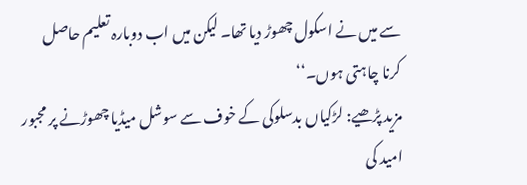سے میں نے اسکول چھوڑ دیا تھا۔ لیکن میں اب دوبارہ تعلیم حاصل کرنا چاہتی ہوں۔‘‘
مزید پڑھیے: لڑکیاں بدسلوکی کے خوف سے سوشل میڈیا چھوڑنے پر مجبور
امید کی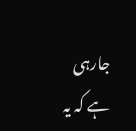جارہی ہے کہ یہ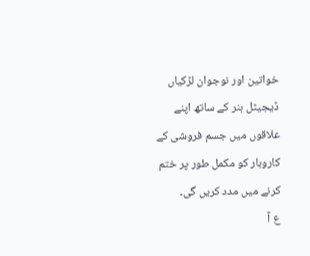خواتین اور نوجوان لڑکیاں ڈیجیٹل ہنر کے ساتھ اپنے علاقوں میں جسم فروشی کے کاروبار کو مکمل طور پر ختم کرنے میں مدد کریں گی۔
ع آ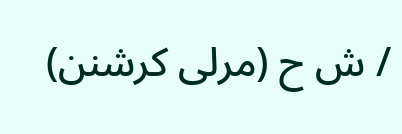/ ش ح (مرلی کرشنن)